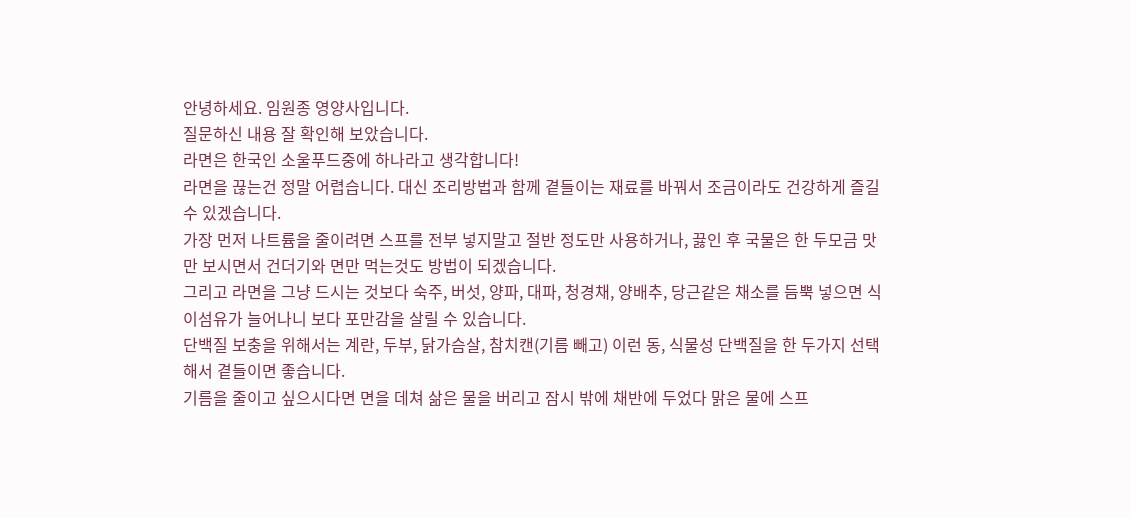안녕하세요. 임원종 영양사입니다.
질문하신 내용 잘 확인해 보았습니다.
라면은 한국인 소울푸드중에 하나라고 생각합니다!
라면을 끊는건 정말 어렵습니다. 대신 조리방법과 함께 곁들이는 재료를 바꿔서 조금이라도 건강하게 즐길 수 있겠습니다.
가장 먼저 나트륨을 줄이려면 스프를 전부 넣지말고 절반 정도만 사용하거나, 끓인 후 국물은 한 두모금 맛만 보시면서 건더기와 면만 먹는것도 방법이 되겠습니다.
그리고 라면을 그냥 드시는 것보다 숙주, 버섯, 양파, 대파, 청경채, 양배추, 당근같은 채소를 듬뿍 넣으면 식이섬유가 늘어나니 보다 포만감을 살릴 수 있습니다.
단백질 보충을 위해서는 계란, 두부, 닭가슴살, 참치캔(기름 빼고) 이런 동, 식물성 단백질을 한 두가지 선택해서 곁들이면 좋습니다.
기름을 줄이고 싶으시다면 면을 데쳐 삶은 물을 버리고 잠시 밖에 채반에 두었다 맑은 물에 스프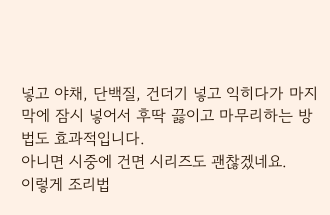넣고 야채, 단백질, 건더기 넣고 익히다가 마지막에 잠시 넣어서 후딱 끓이고 마무리하는 방법도 효과적입니다.
아니면 시중에 건면 시리즈도 괜찮겠네요.
이렇게 조리법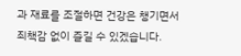과 재료를 조절하면 건강은 챙기면서 죄책감 없이 즐길 수 있겠습니다.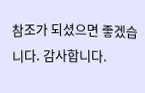참조가 되셨으면 좋겠습니다. 감사합니다.